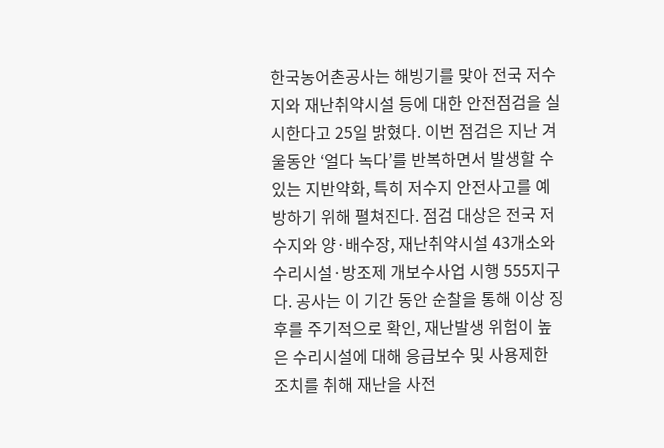한국농어촌공사는 해빙기를 맞아 전국 저수지와 재난취약시설 등에 대한 안전점검을 실시한다고 25일 밝혔다. 이번 점검은 지난 겨울동안 ‘얼다 녹다’를 반복하면서 발생할 수 있는 지반약화, 특히 저수지 안전사고를 예방하기 위해 펼쳐진다. 점검 대상은 전국 저수지와 양·배수장, 재난취약시설 43개소와 수리시설·방조제 개보수사업 시행 555지구다. 공사는 이 기간 동안 순찰을 통해 이상 징후를 주기적으로 확인, 재난발생 위험이 높은 수리시설에 대해 응급보수 및 사용제한 조치를 취해 재난을 사전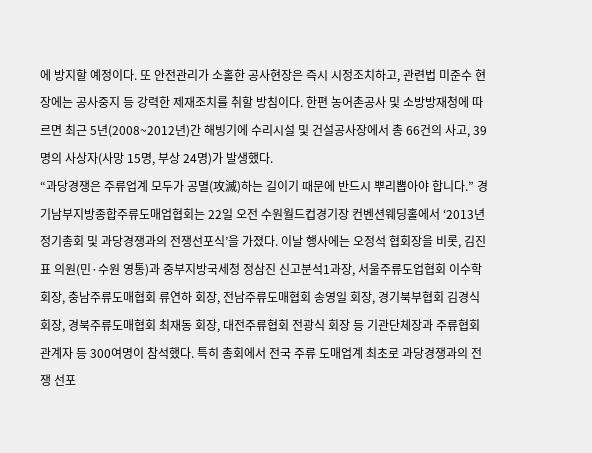에 방지할 예정이다. 또 안전관리가 소홀한 공사현장은 즉시 시정조치하고, 관련법 미준수 현장에는 공사중지 등 강력한 제재조치를 취할 방침이다. 한편 농어촌공사 및 소방방재청에 따르면 최근 5년(2008~2012년)간 해빙기에 수리시설 및 건설공사장에서 총 66건의 사고, 39명의 사상자(사망 15명, 부상 24명)가 발생했다.
“과당경쟁은 주류업계 모두가 공멸(攻滅)하는 길이기 때문에 반드시 뿌리뽑아야 합니다.” 경기남부지방종합주류도매업협회는 22일 오전 수원월드컵경기장 컨벤션웨딩홀에서 ‘2013년 정기총회 및 과당경쟁과의 전쟁선포식’을 가졌다. 이날 행사에는 오정석 협회장을 비롯, 김진표 의원(민·수원 영통)과 중부지방국세청 정삼진 신고분석1과장, 서울주류도업협회 이수학 회장, 충남주류도매협회 류연하 회장, 전남주류도매협회 송영일 회장, 경기북부협회 김경식 회장, 경북주류도매협회 최재동 회장, 대전주류협회 전광식 회장 등 기관단체장과 주류협회 관계자 등 300여명이 참석했다. 특히 총회에서 전국 주류 도매업계 최초로 과당경쟁과의 전쟁 선포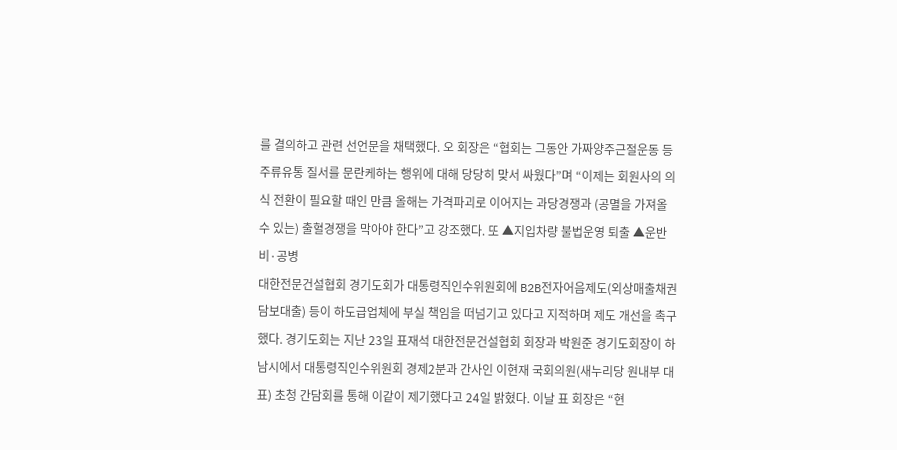를 결의하고 관련 선언문을 채택했다. 오 회장은 “협회는 그동안 가짜양주근절운동 등 주류유통 질서를 문란케하는 행위에 대해 당당히 맞서 싸웠다”며 “이제는 회원사의 의식 전환이 필요할 때인 만큼 올해는 가격파괴로 이어지는 과당경쟁과 (공멸을 가져올 수 있는) 출혈경쟁을 막아야 한다”고 강조했다. 또 ▲지입차량 불법운영 퇴출 ▲운반비·공병
대한전문건설협회 경기도회가 대통령직인수위원회에 B2B전자어음제도(외상매출채권 담보대출) 등이 하도급업체에 부실 책임을 떠넘기고 있다고 지적하며 제도 개선을 촉구했다. 경기도회는 지난 23일 표재석 대한전문건설협회 회장과 박원준 경기도회장이 하남시에서 대통령직인수위원회 경제2분과 간사인 이현재 국회의원(새누리당 원내부 대표) 초청 간담회를 통해 이같이 제기했다고 24일 밝혔다. 이날 표 회장은 “현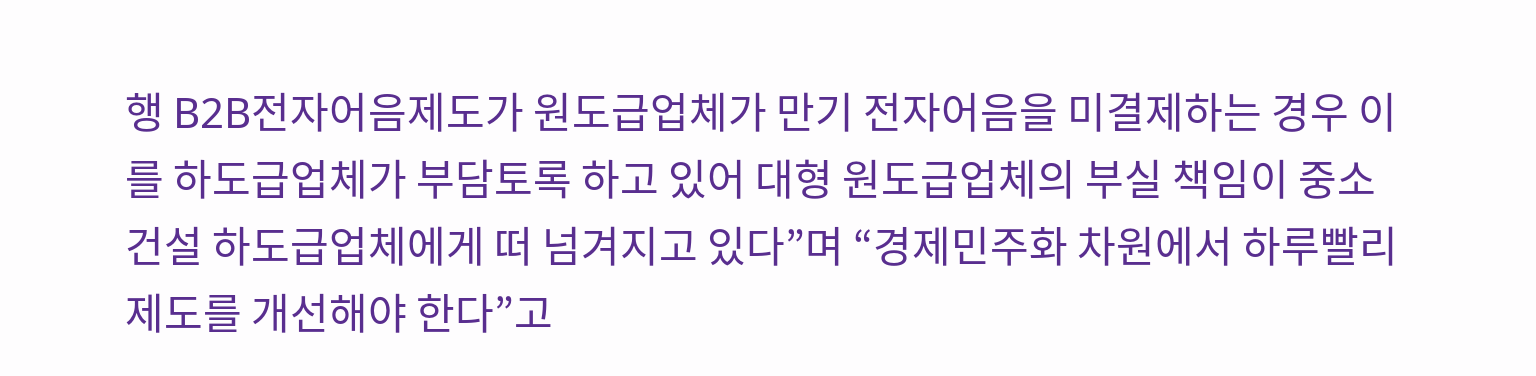행 B2B전자어음제도가 원도급업체가 만기 전자어음을 미결제하는 경우 이를 하도급업체가 부담토록 하고 있어 대형 원도급업체의 부실 책임이 중소건설 하도급업체에게 떠 넘겨지고 있다”며 “경제민주화 차원에서 하루빨리 제도를 개선해야 한다”고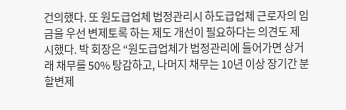건의했다. 또 원도급업체 법정관리시 하도급업체 근로자의 임금을 우선 변제토록 하는 제도 개선이 필요하다는 의견도 제시했다. 박 회장은 “원도급업체가 법정관리에 들어가면 상거래 채무를 50% 탕감하고, 나머지 채무는 10년 이상 장기간 분할변제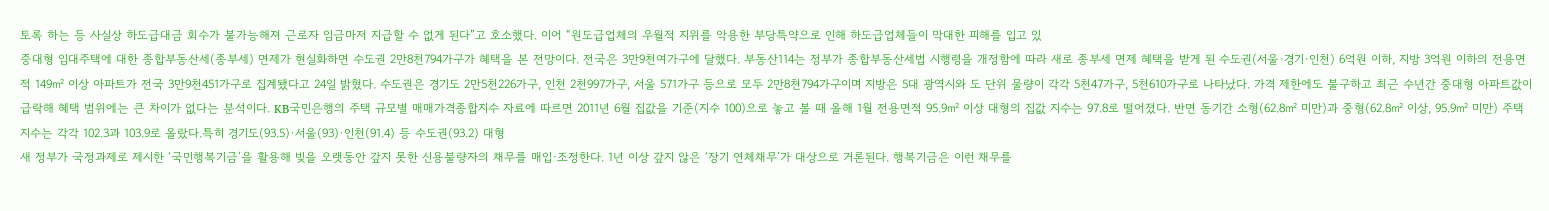토록 하는 등 사실상 하도급대금 회수가 불가능해져 근로자 임금마저 지급할 수 없게 된다”고 호소했다. 이어 “원도급업체의 우월적 지위를 악용한 부당특약으로 인해 하도급업체들이 막대한 피해를 입고 있
중대형 임대주택에 대한 종합부동산세(종부세) 면제가 현실화하면 수도권 2만8천794가구가 혜택을 본 전망이다. 전국은 3만9천여가구에 달했다. 부동산114는 정부가 종합부동산세법 시행령을 개정함에 따라 새로 종부세 면제 혜택을 받게 된 수도권(서울·경기·인천) 6억원 이하, 지방 3억원 이하의 전용면적 149㎡ 이상 아파트가 전국 3만9천451가구로 집계됐다고 24일 밝혔다. 수도권은 경기도 2만5천226가구, 인천 2천997가구, 서울 571가구 등으로 모두 2만8천794가구이며 지방은 5대 광역시와 도 단위 물량이 각각 5천47가구, 5천610가구로 나타났다. 가격 제한에도 불구하고 최근 수년간 중대형 아파트값이 급락해 혜택 범위에는 큰 차이가 없다는 분석이다. KB국민은행의 주택 규모별 매매가격종합지수 자료에 따르면 2011년 6월 집값을 기준(지수 100)으로 놓고 볼 때 올해 1월 전용면적 95.9㎡ 이상 대형의 집값 지수는 97.8로 떨어졌다. 반면 동기간 소형(62.8㎡ 미만)과 중형(62.8㎡ 이상, 95.9㎡ 미만) 주택 지수는 각각 102.3과 103.9로 올랐다.특히 경기도(93.5)·서울(93)·인천(91.4) 등 수도권(93.2) 대형
새 정부가 국정과제로 제시한 ‘국민행복기금’을 활용해 빚을 오랫동안 갚지 못한 신용불량자의 채무를 매입·조정한다. 1년 이상 갚지 않은 ‘장기 연체채무’가 대상으로 거론된다. 행복기금은 이런 채무를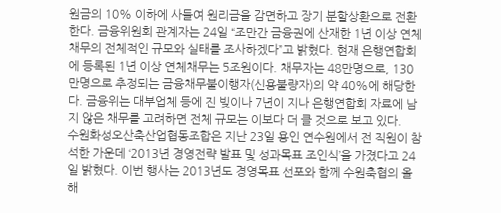원금의 10% 이하에 사들여 원리금을 감면하고 장기 분할상환으로 전환한다. 금융위원회 관계자는 24일 “조만간 금융권에 산재한 1년 이상 연체채무의 전체적인 규모와 실태를 조사하겠다”고 밝혔다. 현재 은행연합회에 등록된 1년 이상 연체채무는 5조원이다. 채무자는 48만명으로, 130만명으로 추정되는 금융채무불이행자(신용불량자)의 약 40%에 해당한다. 금융위는 대부업체 등에 진 빚이나 7년이 지나 은행연합회 자료에 남지 않은 채무를 고려하면 전체 규모는 이보다 더 클 것으로 보고 있다.
수원화성오산축산업협동조합은 지난 23일 용인 연수원에서 전 직원이 참석한 가운데 ‘2013년 경영전략 발표 및 성과목표 조인식’을 가졌다고 24일 밝혔다. 이번 행사는 2013년도 경영목표 선포와 함께 수원축협의 올해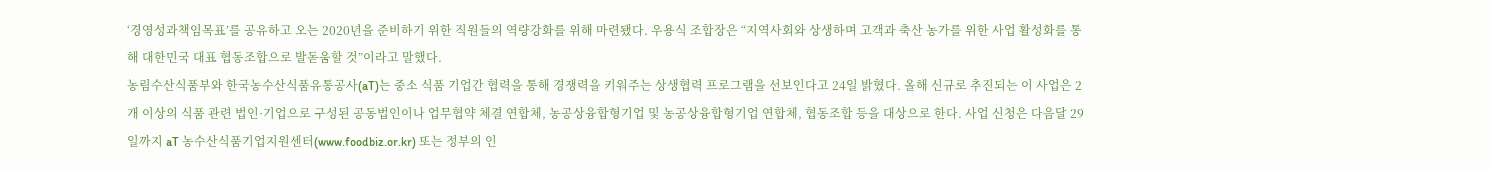‘경영성과책임목표’를 공유하고 오는 2020년을 준비하기 위한 직원들의 역량강화를 위해 마련됐다. 우용식 조합장은 “지역사회와 상생하며 고객과 축산 농가를 위한 사업 활성화를 통해 대한민국 대표 협동조합으로 발돋움할 것”이라고 말했다.
농림수산식품부와 한국농수산식품유통공사(aT)는 중소 식품 기업간 협력을 통해 경쟁력을 키워주는 상생협력 프로그램을 선보인다고 24일 밝혔다. 올해 신규로 추진되는 이 사업은 2개 이상의 식품 관련 법인·기업으로 구성된 공동법인이나 업무협약 체결 연합체, 농공상융합형기업 및 농공상융합형기업 연합체, 협동조합 등을 대상으로 한다. 사업 신청은 다음달 29일까지 aT 농수산식품기업지원센터(www.foodbiz.or.kr) 또는 정부의 인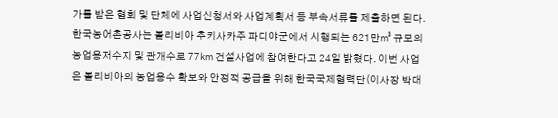가를 받은 협회 및 단체에 사업신청서와 사업계획서 등 부속서류를 제출하면 된다.
한국농어촌공사는 볼리비아 추키사카주 파디야군에서 시행되는 621만㎥ 규모의 농업용저수지 및 관개수로 77㎞ 건설사업에 참여한다고 24일 밝혔다. 이번 사업은 볼리비아의 농업용수 확보와 안정적 공급을 위해 한국국제협력단(이사장 박대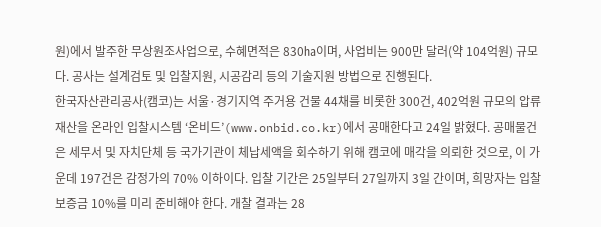원)에서 발주한 무상원조사업으로, 수혜면적은 830㏊이며, 사업비는 900만 달러(약 104억원) 규모다. 공사는 설계검토 및 입찰지원, 시공감리 등의 기술지원 방법으로 진행된다.
한국자산관리공사(캠코)는 서울·경기지역 주거용 건물 44채를 비롯한 300건, 402억원 규모의 압류재산을 온라인 입찰시스템 ‘온비드’(www.onbid.co.kr)에서 공매한다고 24일 밝혔다. 공매물건은 세무서 및 자치단체 등 국가기관이 체납세액을 회수하기 위해 캠코에 매각을 의뢰한 것으로, 이 가운데 197건은 감정가의 70% 이하이다. 입찰 기간은 25일부터 27일까지 3일 간이며, 희망자는 입찰보증금 10%를 미리 준비해야 한다. 개찰 결과는 28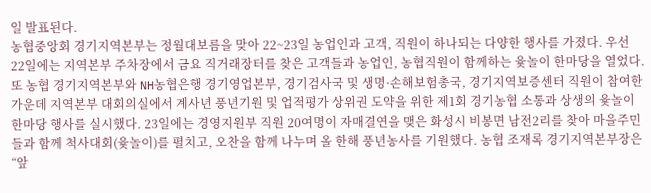일 발표된다.
농협중앙회 경기지역본부는 정월대보름을 맞아 22~23일 농업인과 고객, 직원이 하나되는 다양한 행사를 가졌다. 우선 22일에는 지역본부 주차장에서 금요 직거래장터를 찾은 고객들과 농업인, 농협직원이 함께하는 윷놀이 한마당을 열었다. 또 농협 경기지역본부와 NH농협은행 경기영업본부, 경기검사국 및 생명·손해보험총국, 경기지역보증센터 직원이 참여한 가운데 지역본부 대회의실에서 계사년 풍년기원 및 업적평가 상위권 도약을 위한 제1회 경기농협 소통과 상생의 윷놀이 한마당 행사를 실시했다. 23일에는 경영지원부 직원 20여명이 자매결연을 맺은 화성시 비봉면 남전2리를 찾아 마을주민들과 함께 척사대회(윷놀이)를 펼치고, 오찬을 함께 나누며 올 한해 풍년농사를 기원했다. 농협 조재록 경기지역본부장은 “앞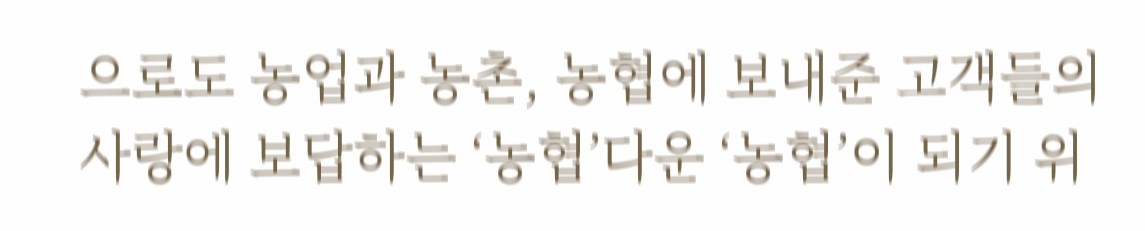으로도 농업과 농촌, 농협에 보내준 고객들의 사랑에 보답하는 ‘농협’다운 ‘농협’이 되기 위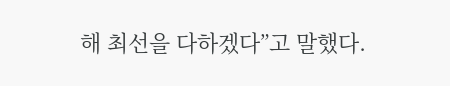해 최선을 다하겠다”고 말했다.